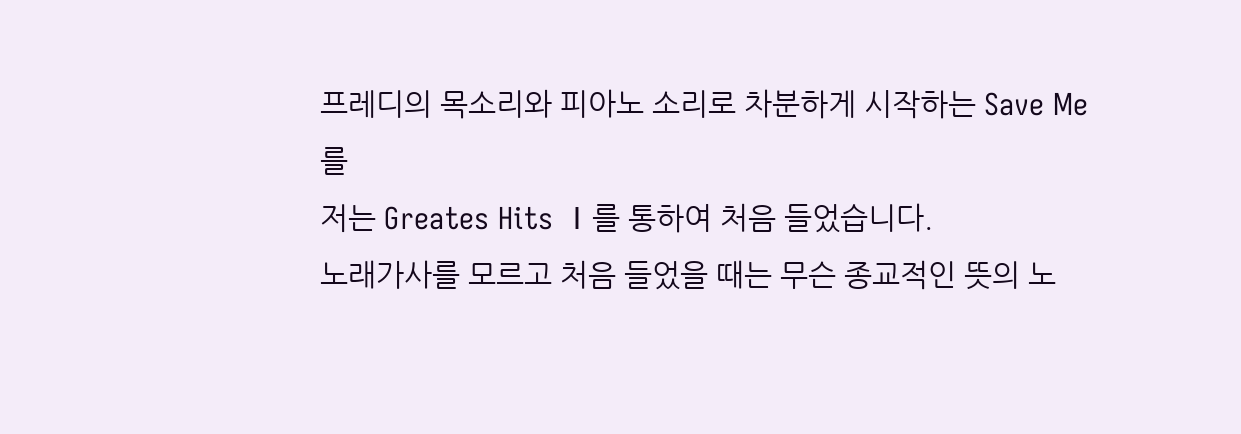프레디의 목소리와 피아노 소리로 차분하게 시작하는 Save Me를
저는 Greates Hits Ⅰ를 통하여 처음 들었습니다.
노래가사를 모르고 처음 들었을 때는 무슨 종교적인 뜻의 노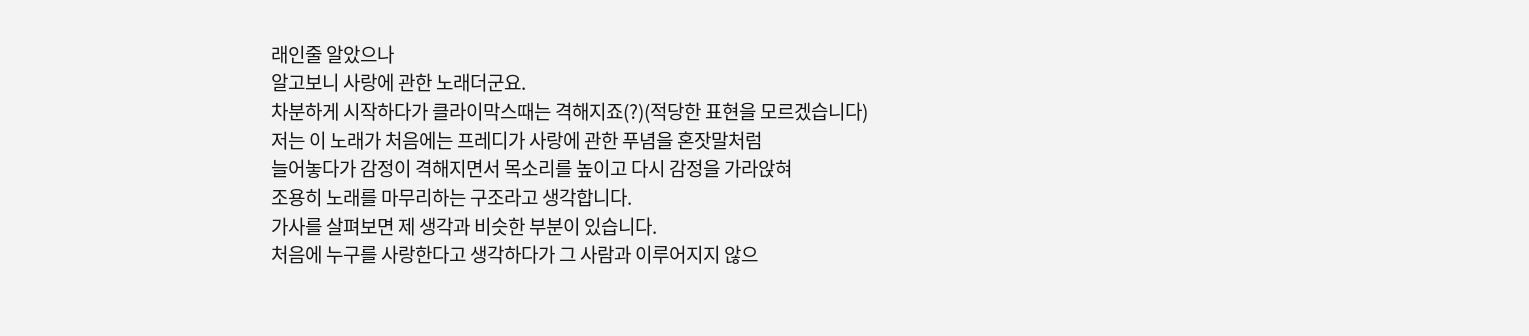래인줄 알았으나
알고보니 사랑에 관한 노래더군요.
차분하게 시작하다가 클라이막스때는 격해지죠(?)(적당한 표현을 모르겠습니다)
저는 이 노래가 처음에는 프레디가 사랑에 관한 푸념을 혼잣말처럼
늘어놓다가 감정이 격해지면서 목소리를 높이고 다시 감정을 가라앉혀
조용히 노래를 마무리하는 구조라고 생각합니다.
가사를 살펴보면 제 생각과 비슷한 부분이 있습니다.
처음에 누구를 사랑한다고 생각하다가 그 사람과 이루어지지 않으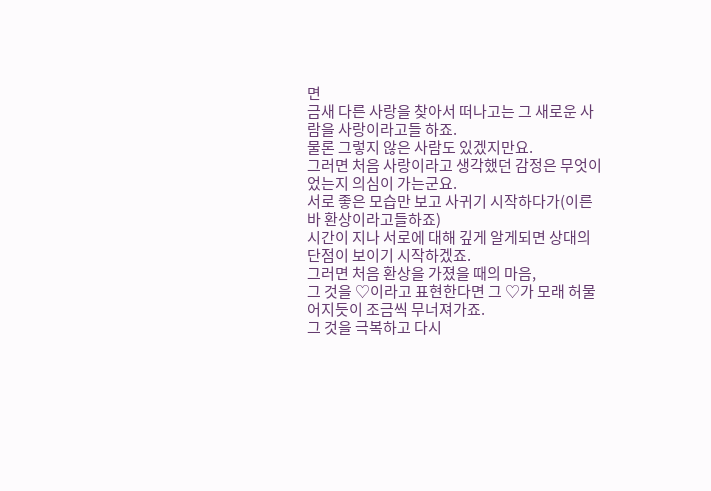면
금새 다른 사랑을 찾아서 떠나고는 그 새로운 사람을 사랑이라고들 하죠.
물론 그렇지 않은 사람도 있겠지만요.
그러면 처음 사랑이라고 생각했던 감정은 무엇이었는지 의심이 가는군요.
서로 좋은 모습만 보고 사귀기 시작하다가(이른바 환상이라고들하죠)
시간이 지나 서로에 대해 깊게 알게되면 상대의 단점이 보이기 시작하겠죠.
그러면 처음 환상을 가졌을 때의 마음,
그 것을 ♡이라고 표현한다면 그 ♡가 모래 허물어지듯이 조금씩 무너져가죠.
그 것을 극복하고 다시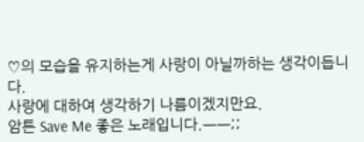♡의 모습을 유지하는게 사랑이 아닐까하는 생각이듭니다.
사랑에 대하여 생각하기 나름이겠지만요.
암튼 Save Me 좋은 노래입니다.ㅡㅡ;;